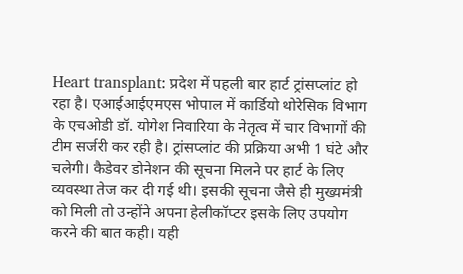Heart transplant: प्रदेश में पहली बार हार्ट ट्रांसप्लांट हो रहा है। एआईआईएमएस भोपाल में कार्डियो थोरेसिक विभाग के एचओडी डॉ. योगेश निवारिया के नेतृत्व में चार विभागों की टीम सर्जरी कर रही है। ट्रांसप्लांट की प्रक्रिया अभी 1 घंटे और चलेगी। कैडेवर डोनेशन की सूचना मिलने पर हार्ट के लिए व्यवस्था तेज कर दी गई थी। इसकी सूचना जैसे ही मुख्यमंत्री को मिली तो उन्होंने अपना हेलीकॉप्टर इसके लिए उपयोग करने की बात कही। यही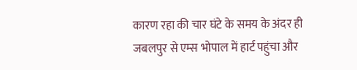कारण रहा की चार घंटे के समय के अंदर ही जबलपुर से एम्स भोपाल में हार्ट पहुंचा और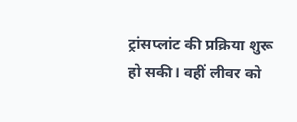ट्रांसप्लांट की प्रक्रिया शुरू हो सकी। वहीं लीवर को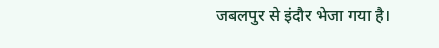जबलपुर से इंदौर भेजा गया है।